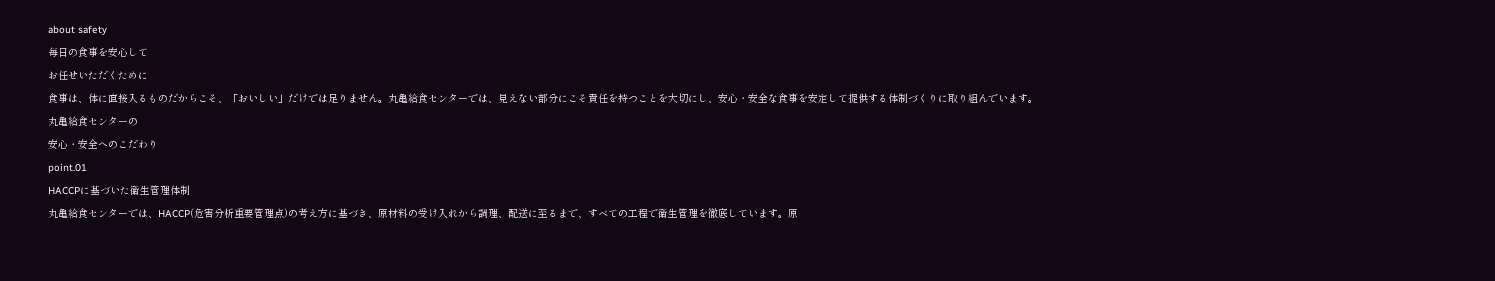about safety
毎日の食事を安心して
お任せいただくために
食事は、体に直接入るものだからこそ、「おいしい」だけでは足りません。丸亀給食センターでは、見えない部分にこそ責任を持つことを大切にし、安心・安全な食事を安定して提供する体制づくりに取り組んでいます。
丸亀給食センターの
安心・安全へのこだわり
point.01
HACCPに基づいた衛生管理体制
丸亀給食センターでは、HACCP(危害分析重要管理点)の考え方に基づき、原材料の受け入れから調理、配送に至るまで、すべての工程で衛生管理を徹底しています。原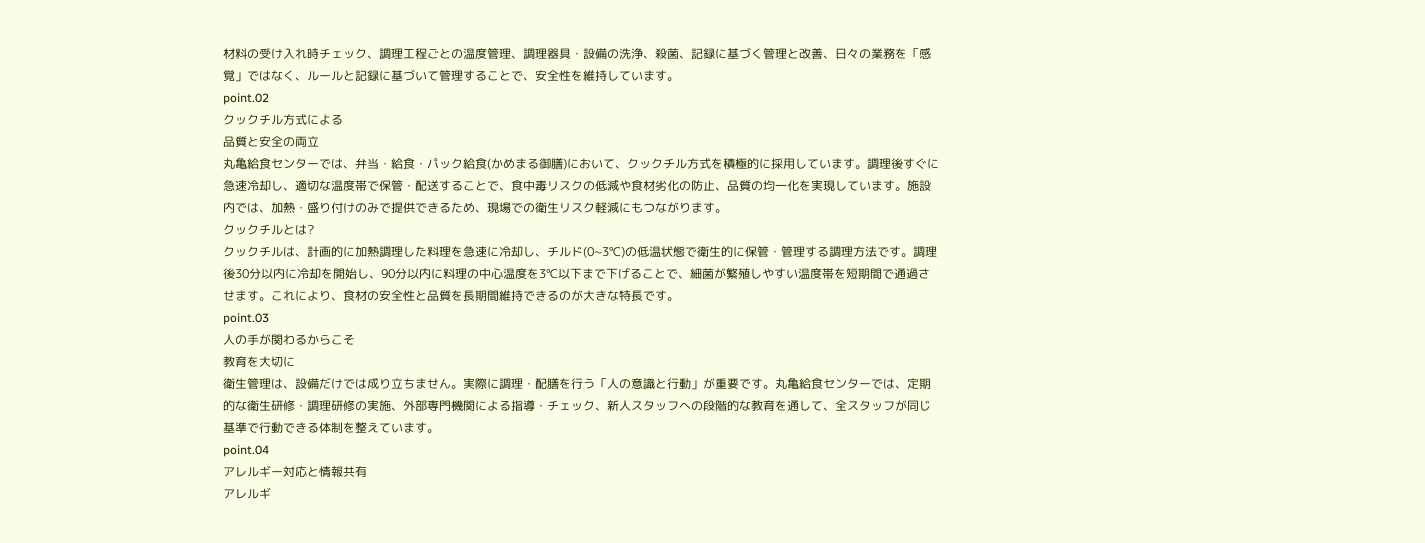材料の受け入れ時チェック、調理工程ごとの温度管理、調理器具・設備の洗浄、殺菌、記録に基づく管理と改善、日々の業務を「感覚」ではなく、ルールと記録に基づいて管理することで、安全性を維持しています。
point.02
クックチル方式による
品質と安全の両立
丸亀給食センターでは、弁当・給食・パック給食(かめまる御膳)において、クックチル方式を積極的に採用しています。調理後すぐに急速冷却し、適切な温度帯で保管・配送することで、食中毒リスクの低減や食材劣化の防止、品質の均一化を実現しています。施設内では、加熱・盛り付けのみで提供できるため、現場での衛生リスク軽減にもつながります。
クックチルとは?
クックチルは、計画的に加熱調理した料理を急速に冷却し、チルド(0~3℃)の低温状態で衛生的に保管・管理する調理方法です。調理後30分以内に冷却を開始し、90分以内に料理の中心温度を3℃以下まで下げることで、細菌が繁殖しやすい温度帯を短期間で通過させます。これにより、食材の安全性と品質を長期間維持できるのが大きな特長です。
point.03
人の手が関わるからこそ
教育を大切に
衛生管理は、設備だけでは成り立ちません。実際に調理・配膳を行う「人の意識と行動」が重要です。丸亀給食センターでは、定期的な衛生研修・調理研修の実施、外部専門機関による指導・チェック、新人スタッフへの段階的な教育を通して、全スタッフが同じ基準で行動できる体制を整えています。
point.04
アレルギー対応と情報共有
アレルギ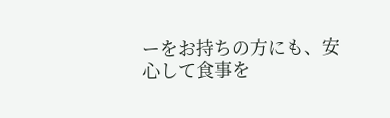ーをお持ちの方にも、安心して食事を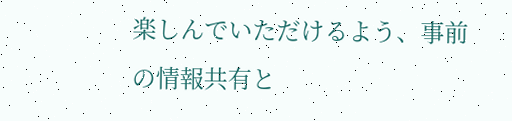楽しんでいただけるよう、事前の情報共有と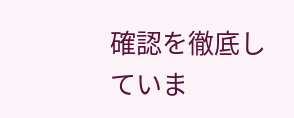確認を徹底していま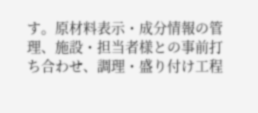す。原材料表示・成分情報の管理、施設・担当者様との事前打ち合わせ、調理・盛り付け工程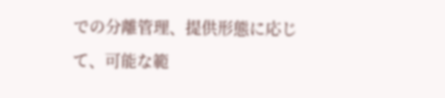での分離管理、提供形態に応じて、可能な範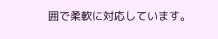囲で柔軟に対応しています。